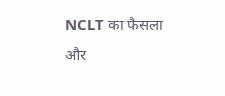NCLT का फैसला और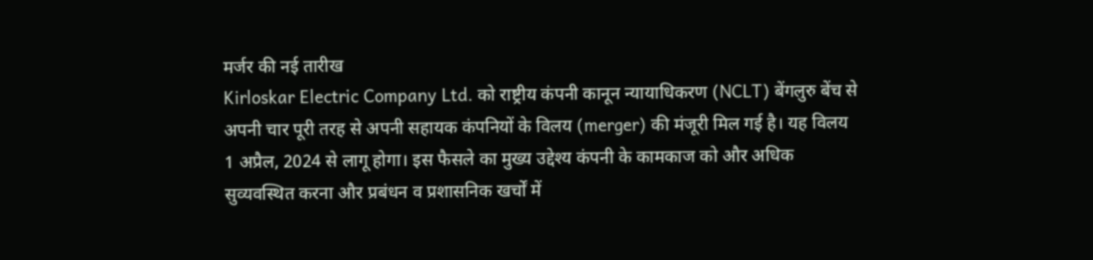मर्जर की नई तारीख
Kirloskar Electric Company Ltd. को राष्ट्रीय कंपनी कानून न्यायाधिकरण (NCLT) बेंगलुरु बेंच से अपनी चार पूरी तरह से अपनी सहायक कंपनियों के विलय (merger) की मंजूरी मिल गई है। यह विलय 1 अप्रैल, 2024 से लागू होगा। इस फैसले का मुख्य उद्देश्य कंपनी के कामकाज को और अधिक सुव्यवस्थित करना और प्रबंधन व प्रशासनिक खर्चों में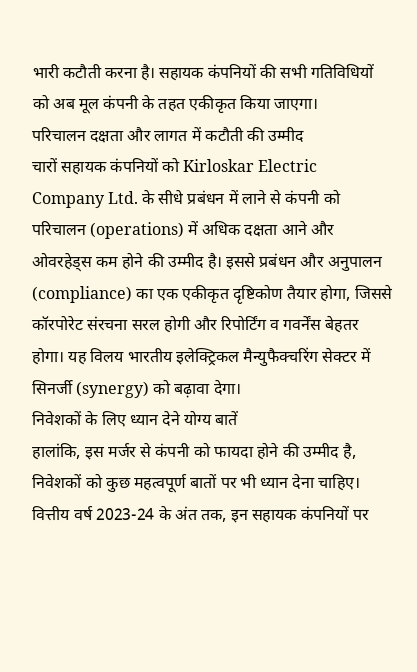भारी कटौती करना है। सहायक कंपनियों की सभी गतिविधियों को अब मूल कंपनी के तहत एकीकृत किया जाएगा।
परिचालन दक्षता और लागत में कटौती की उम्मीद
चारों सहायक कंपनियों को Kirloskar Electric Company Ltd. के सीधे प्रबंधन में लाने से कंपनी को परिचालन (operations) में अधिक दक्षता आने और ओवरहेड्स कम होने की उम्मीद है। इससे प्रबंधन और अनुपालन (compliance) का एक एकीकृत दृष्टिकोण तैयार होगा, जिससे कॉरपोरेट संरचना सरल होगी और रिपोर्टिंग व गवर्नेंस बेहतर होगा। यह विलय भारतीय इलेक्ट्रिकल मैन्युफैक्चरिंग सेक्टर में सिनर्जी (synergy) को बढ़ावा देगा।
निवेशकों के लिए ध्यान देने योग्य बातें
हालांकि, इस मर्जर से कंपनी को फायदा होने की उम्मीद है, निवेशकों को कुछ महत्वपूर्ण बातों पर भी ध्यान देना चाहिए। वित्तीय वर्ष 2023-24 के अंत तक, इन सहायक कंपनियों पर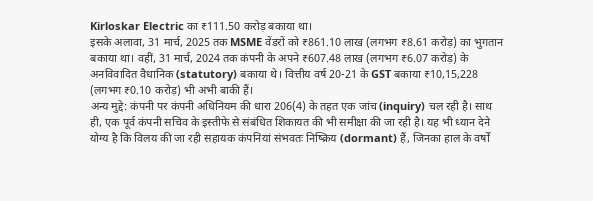Kirloskar Electric का ₹111.50 करोड़ बकाया था।
इसके अलावा, 31 मार्च, 2025 तक MSME वेंडरों को ₹861.10 लाख (लगभग ₹8.61 करोड़) का भुगतान बकाया था। वहीं, 31 मार्च, 2024 तक कंपनी के अपने ₹607.48 लाख (लगभग ₹6.07 करोड़) के अनविवादित वैधानिक (statutory) बकाया थे। वित्तीय वर्ष 20-21 के GST बकाया ₹10,15,228 (लगभग ₹0.10 करोड़) भी अभी बाकी हैं।
अन्य मुद्दे: कंपनी पर कंपनी अधिनियम की धारा 206(4) के तहत एक जांच (inquiry) चल रही है। साथ ही, एक पूर्व कंपनी सचिव के इस्तीफे से संबंधित शिकायत की भी समीक्षा की जा रही है। यह भी ध्यान देने योग्य है कि विलय की जा रही सहायक कंपनियां संभवतः निष्क्रिय (dormant) हैं, जिनका हाल के वर्षों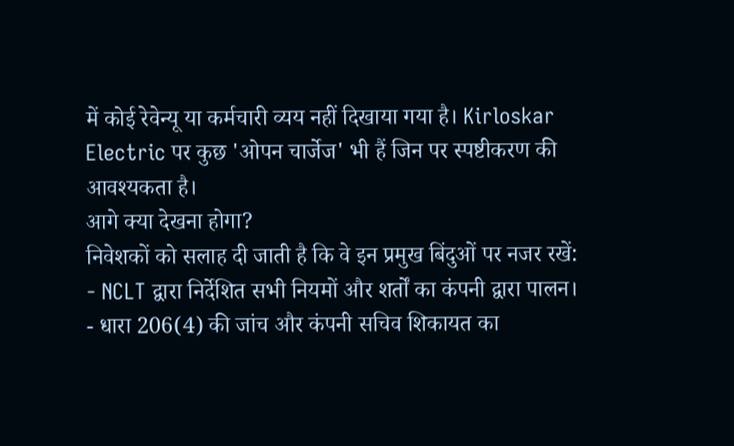में कोई रेवेन्यू या कर्मचारी व्यय नहीं दिखाया गया है। Kirloskar Electric पर कुछ 'ओपन चार्जेज' भी हैं जिन पर स्पष्टीकरण की आवश्यकता है।
आगे क्या देखना होगा?
निवेशकों को सलाह दी जाती है कि वे इन प्रमुख बिंदुओं पर नजर रखें:
- NCLT द्वारा निर्देशित सभी नियमों और शर्तों का कंपनी द्वारा पालन।
- धारा 206(4) की जांच और कंपनी सचिव शिकायत का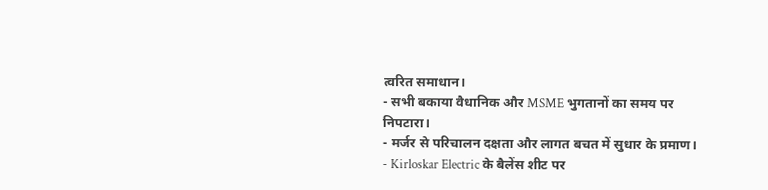त्वरित समाधान।
- सभी बकाया वैधानिक और MSME भुगतानों का समय पर निपटारा।
- मर्जर से परिचालन दक्षता और लागत बचत में सुधार के प्रमाण।
- Kirloskar Electric के बैलेंस शीट पर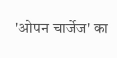'ओपन चार्जेज' का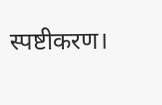स्पष्टीकरण।